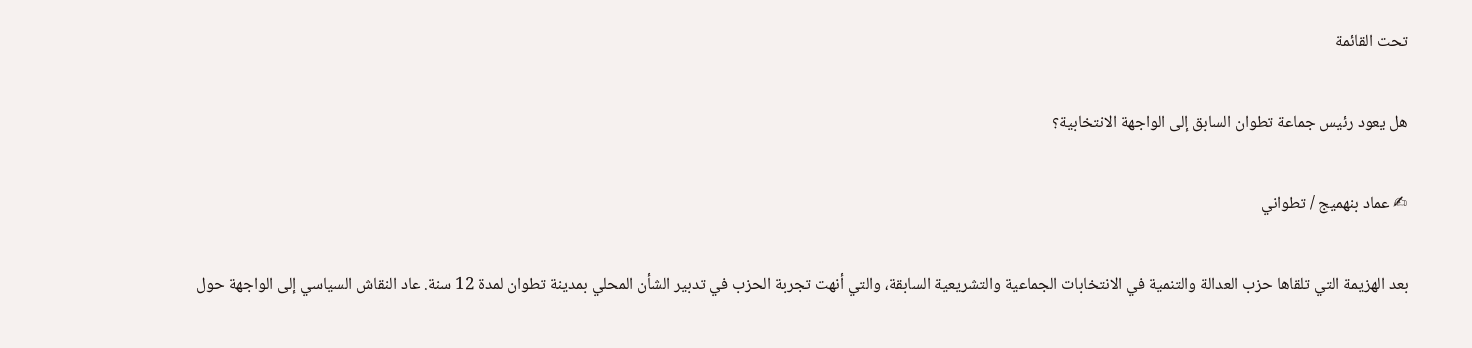تحت القائمة

هل يعود رئيس جماعة تطوان السابق إلى الواجهة الانتخابية؟

✍ عماد بنهميج / تطواني

بعد الهزيمة التي تلقاها حزب العدالة والتنمية في الانتخابات الجماعية والتشريعية السابقة، والتي أنهت تجربة الحزب في تدبير الشأن المحلي بمدينة تطوان لمدة 12 سنة. عاد النقاش السياسي إلى الواجهة حول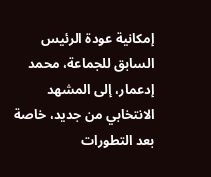إمكانية عودة الرئيس السابق للجماعة، محمد إدعمار، إلى المشهد الانتخابي من جديد، خاصة بعد التطورات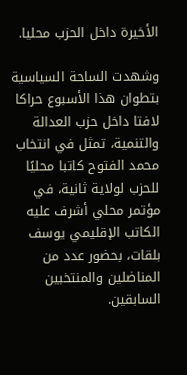الأخيرة داخل الحزب محليا.

وشهدت الساحة السياسية بتطوان هذا الأسبوع حراكا لافتا داخل حزب العدالة والتنمية، تمثل في انتخاب محمد الفتوح كاتبا محليًا للحزب لولاية ثانية، في مؤتمر محلي أشرف عليه الكاتب الإقليمي يوسف بلقات، بحضور عدد من المناضلين والمنتخبين السابقين.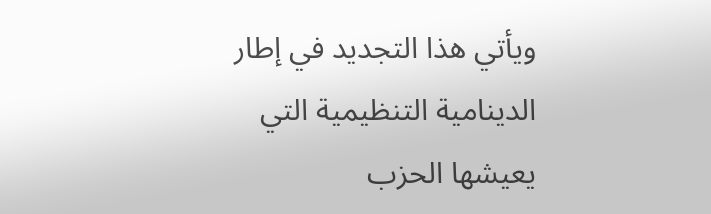ويأتي هذا التجديد في إطار الدينامية التنظيمية التي يعيشها الحزب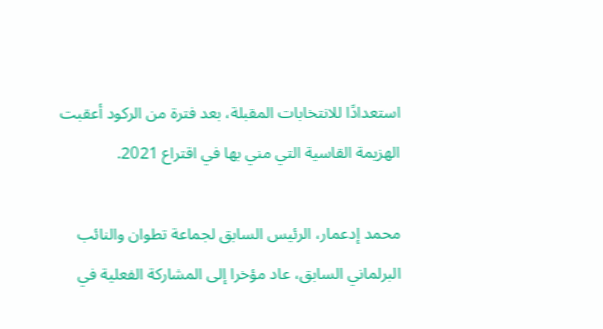استعدادًا للانتخابات المقبلة، بعد فترة من الركود أعقبت الهزيمة القاسية التي مني بها في اقتراع 2021.

محمد إدعمار، الرئيس السابق لجماعة تطوان والنائب البرلماني السابق، عاد مؤخرا إلى المشاركة الفعلية في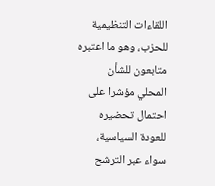اللقاءات التنظيمية للحزب، وهو ما اعتبره متابعون للشأن المحلي مؤشرا على احتمال تحضيره للعودة السياسية، سواء عبر الترشح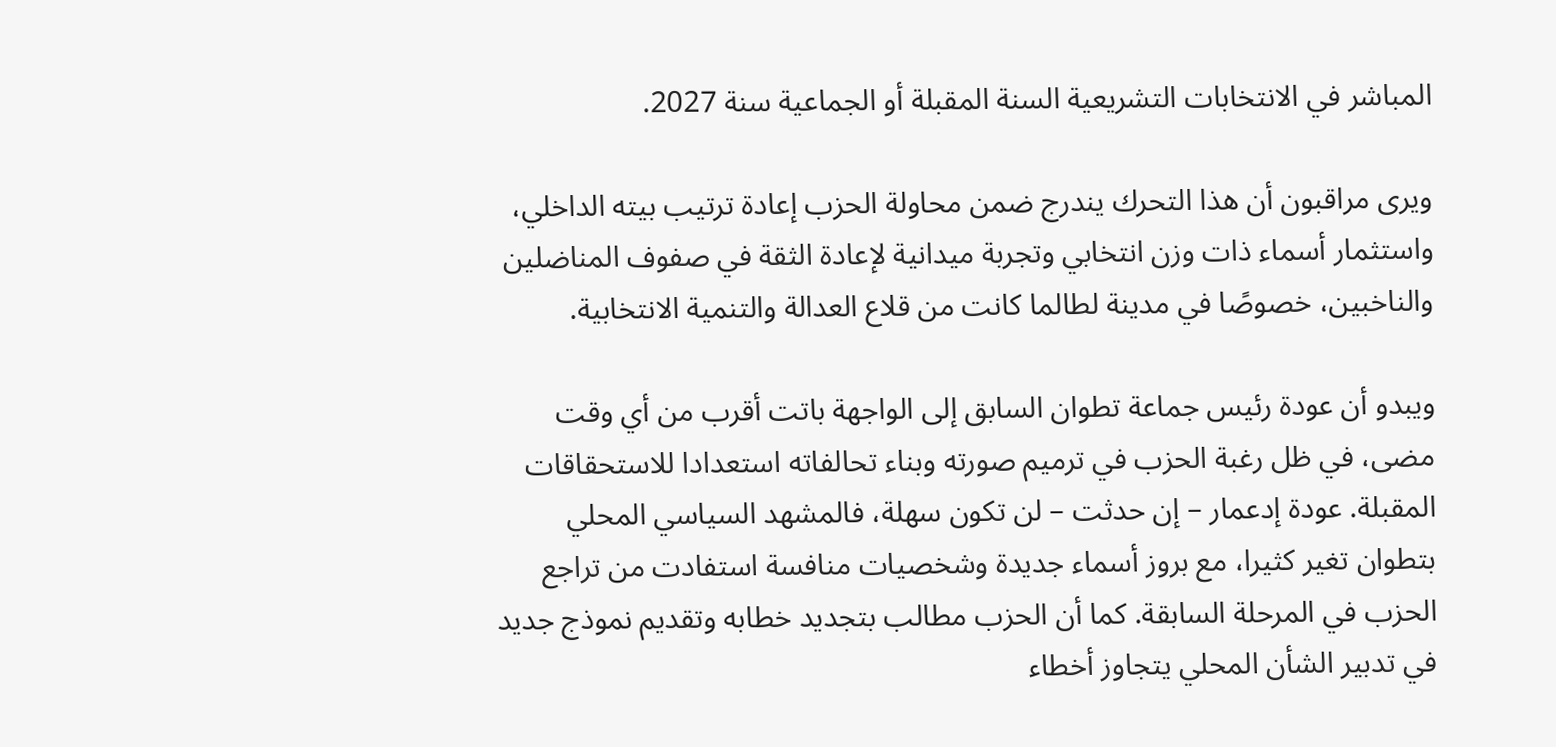المباشر في الانتخابات التشريعية السنة المقبلة أو الجماعية سنة 2027.

ويرى مراقبون أن هذا التحرك يندرج ضمن محاولة الحزب إعادة ترتيب بيته الداخلي، واستثمار أسماء ذات وزن انتخابي وتجربة ميدانية لإعادة الثقة في صفوف المناضلين والناخبين، خصوصًا في مدينة لطالما كانت من قلاع العدالة والتنمية الانتخابية.

ويبدو أن عودة رئيس جماعة تطوان السابق إلى الواجهة باتت أقرب من أي وقت مضى، في ظل رغبة الحزب في ترميم صورته وبناء تحالفاته استعدادا للاستحقاقات المقبلة. عودة إدعمار – إن حدثت – لن تكون سهلة، فالمشهد السياسي المحلي بتطوان تغير كثيرا، مع بروز أسماء جديدة وشخصيات منافسة استفادت من تراجع الحزب في المرحلة السابقة. كما أن الحزب مطالب بتجديد خطابه وتقديم نموذج جديد في تدبير الشأن المحلي يتجاوز أخطاء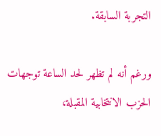التجربة السابقة.

ورغم أنه لم تظهر لحد الساعة توجهات الحزب الانتخابية المقبلة،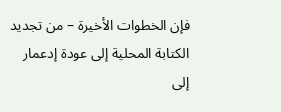فإن الخطوات الأخيرة – من تجديد الكتابة المحلية إلى عودة إدعمار إلى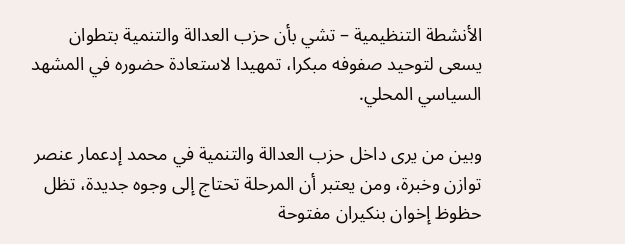الأنشطة التنظيمية – تشي بأن حزب العدالة والتنمية بتطوان يسعى لتوحيد صفوفه مبكرا، تمهيدا لاستعادة حضوره في المشهد السياسي المحلي.

وبين من يرى داخل حزب العدالة والتنمية في محمد إدعمار عنصر توازن وخبرة، ومن يعتبر أن المرحلة تحتاج إلى وجوه جديدة، تظل حظوظ إخوان بنكيران مفتوحة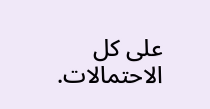على كل الاحتمالات.